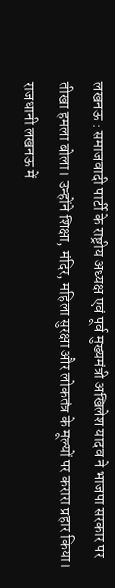लखनऊ : समाजवादी पार्टी के राष्ट्रीय अध्यक्ष एवं पूर्व मुख्यमंत्री अखिलेश यादव ने भाजपा सरकार पर तीखा हमला बोला। उन्होंने शिक्षा, मंदिर, महिला सुरक्षा और लोकतंत्र के मूल्यों पर करारा प्रहार किया। राजधानी लखनऊ में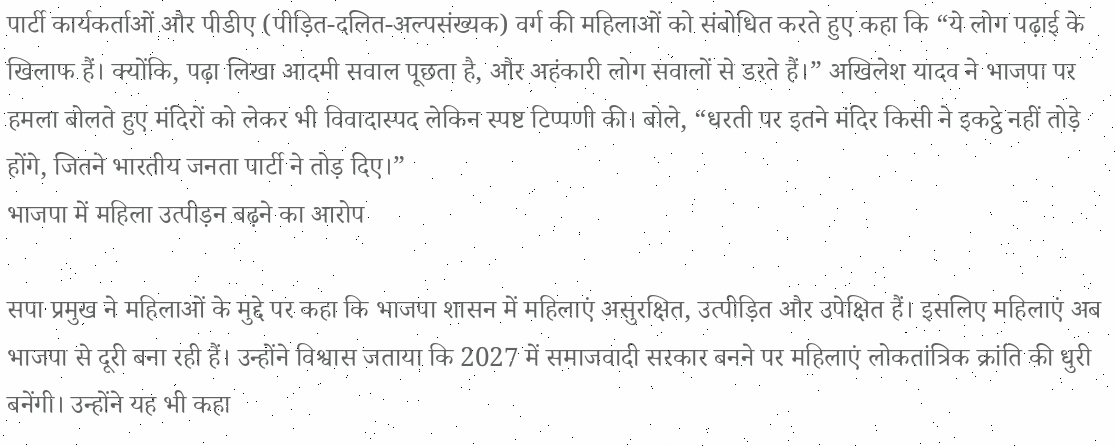पार्टी कार्यकर्ताओं और पीडीए (पीड़ित-दलित-अल्पसंख्यक) वर्ग की महिलाओं को संबोधित करते हुए कहा कि “ये लोग पढ़ाई के खिलाफ हैं। क्योंकि, पढ़ा लिखा आदमी सवाल पूछता है, और अहंकारी लोग सवालों से डरते हैं।” अखिलेश यादव ने भाजपा पर हमला बोलते हुए मंदिरों को लेकर भी विवादास्पद लेकिन स्पष्ट टिप्पणी की। बोले, “धरती पर इतने मंदिर किसी ने इकट्ठे नहीं तोड़े होंगे, जितने भारतीय जनता पार्टी ने तोड़ दिए।”
भाजपा में महिला उत्पीड़न बढ़ने का आरोप

सपा प्रमुख ने महिलाओं के मुद्दे पर कहा कि भाजपा शासन में महिलाएं असुरक्षित, उत्पीड़ित और उपेक्षित हैं। इसलिए महिलाएं अब भाजपा से दूरी बना रही हैं। उन्होंने विश्वास जताया कि 2027 में समाजवादी सरकार बनने पर महिलाएं लोकतांत्रिक क्रांति की धुरी बनेंगी। उन्होंने यह भी कहा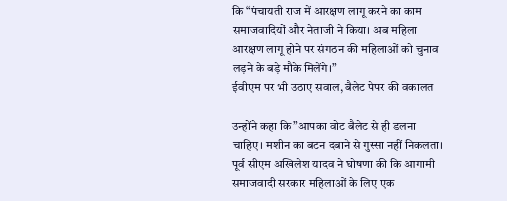कि “पंचायती राज में आरक्षण लागू करने का काम समाजवादियों और नेताजी ने किया। अब महिला आरक्षण लागू होने पर संगठन की महिलाओं को चुनाव लड़ने के बड़े मौके मिलेंगे।”
ईवीएम पर भी उठाए सवाल, बैलेट पेपर की वकालत

उन्होंने कहा कि”आपका वोट बैलेट से ही डलना चाहिए। मशीन का बटन दबाने से गुस्सा नहीं निकलता। पूर्व सीएम अखिलेश यादव ने घोषणा की कि आगामी समाजवादी सरकार महिलाओं के लिए एक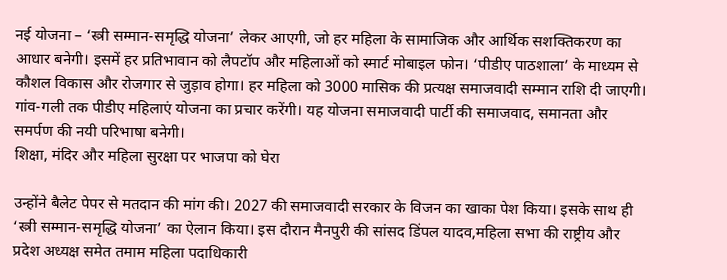नई योजना – ‘स्त्री सम्मान-समृद्धि योजना’ लेकर आएगी, जो हर महिला के सामाजिक और आर्थिक सशक्तिकरण का आधार बनेगी। इसमें हर प्रतिभावान को लैपटॉप और महिलाओं को स्मार्ट मोबाइल फोन। ‘पीडीए पाठशाला’ के माध्यम से कौशल विकास और रोजगार से जुड़ाव होगा। हर महिला को 3000 मासिक की प्रत्यक्ष समाजवादी सम्मान राशि दी जाएगी। गांव-गली तक पीडीए महिलाएं योजना का प्रचार करेंगी। यह योजना समाजवादी पार्टी की समाजवाद, समानता और समर्पण की नयी परिभाषा बनेगी।
शिक्षा, मंदिर और महिला सुरक्षा पर भाजपा को घेरा

उन्होंने बैलेट पेपर से मतदान की मांग की। 2027 की समाजवादी सरकार के विजन का खाका पेश किया। इसके साथ ही ‘स्त्री सम्मान-समृद्धि योजना’ का ऐलान किया। इस दौरान मैनपुरी की सांसद डिंपल यादव,महिला सभा की राष्ट्रीय और प्रदेश अध्यक्ष समेत तमाम महिला पदाधिकारी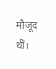मौजूद थीं।